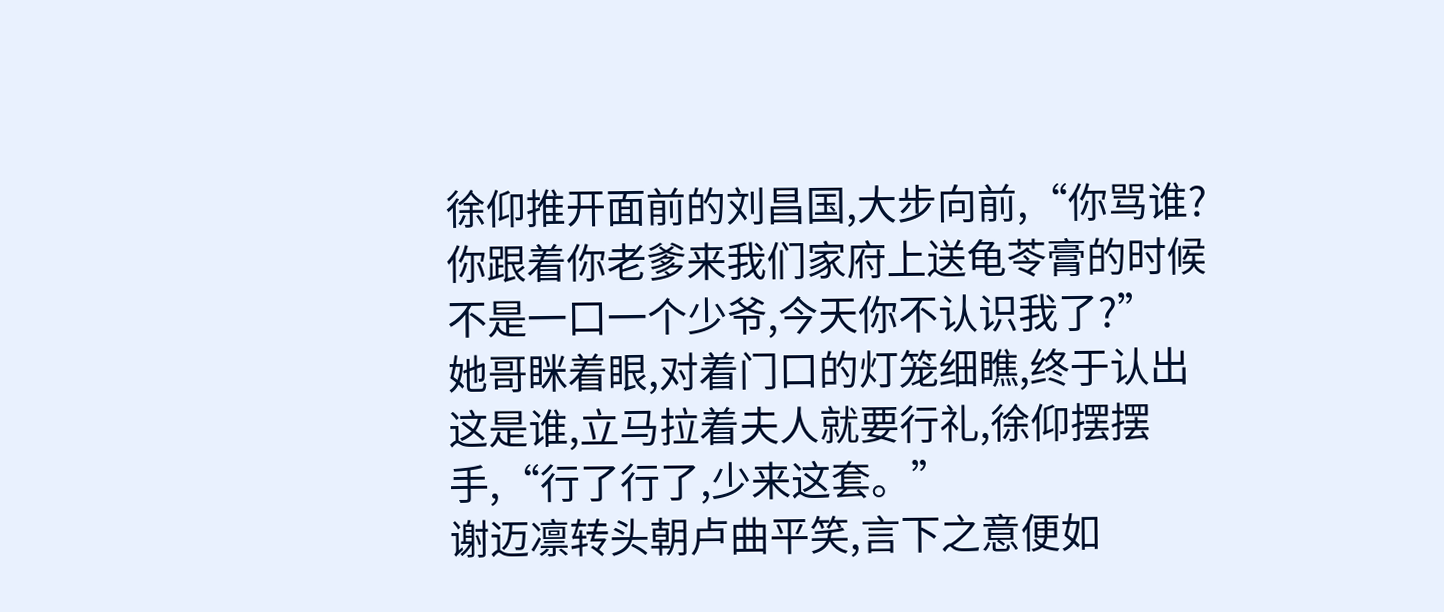徐仰推开面前的刘昌国,大步向前,“你骂谁?你跟着你老爹来我们家府上送龟苓膏的时候不是一口一个少爷,今天你不认识我了?”
她哥眯着眼,对着门口的灯笼细瞧,终于认出这是谁,立马拉着夫人就要行礼,徐仰摆摆手,“行了行了,少来这套。”
谢迈凛转头朝卢曲平笑,言下之意便如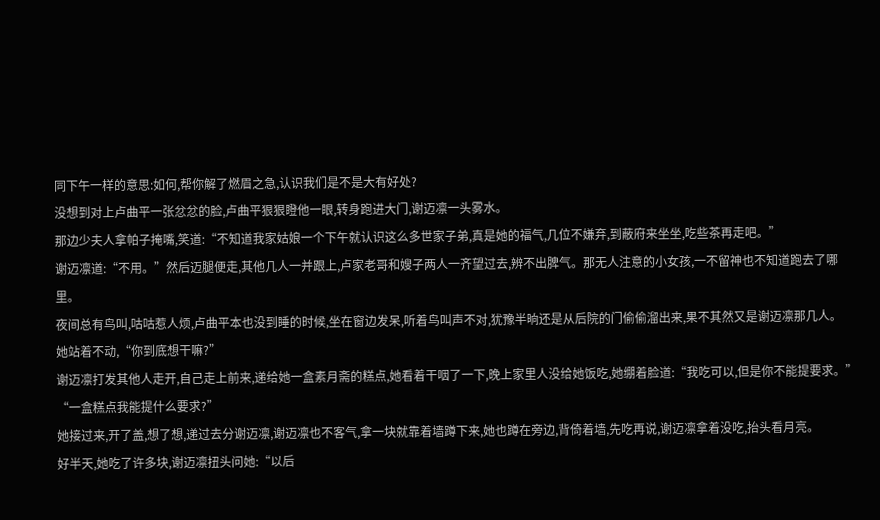同下午一样的意思:如何,帮你解了燃眉之急,认识我们是不是大有好处?
没想到对上卢曲平一张忿忿的脸,卢曲平狠狠瞪他一眼,转身跑进大门,谢迈凛一头雾水。
那边少夫人拿帕子掩嘴,笑道:“不知道我家姑娘一个下午就认识这么多世家子弟,真是她的福气,几位不嫌弃,到蔽府来坐坐,吃些茶再走吧。”
谢迈凛道:“不用。”然后迈腿便走,其他几人一并跟上,卢家老哥和嫂子两人一齐望过去,辨不出脾气。那无人注意的小女孩,一不留神也不知道跑去了哪里。
夜间总有鸟叫,咕咕惹人烦,卢曲平本也没到睡的时候,坐在窗边发呆,听着鸟叫声不对,犹豫半晌还是从后院的门偷偷溜出来,果不其然又是谢迈凛那几人。
她站着不动,“你到底想干嘛?”
谢迈凛打发其他人走开,自己走上前来,递给她一盒素月斋的糕点,她看着干咽了一下,晚上家里人没给她饭吃,她绷着脸道:“我吃可以,但是你不能提要求。”
“一盒糕点我能提什么要求?”
她接过来,开了盖,想了想,递过去分谢迈凛,谢迈凛也不客气,拿一块就靠着墙蹲下来,她也蹲在旁边,背倚着墙,先吃再说,谢迈凛拿着没吃,抬头看月亮。
好半天,她吃了许多块,谢迈凛扭头问她:“以后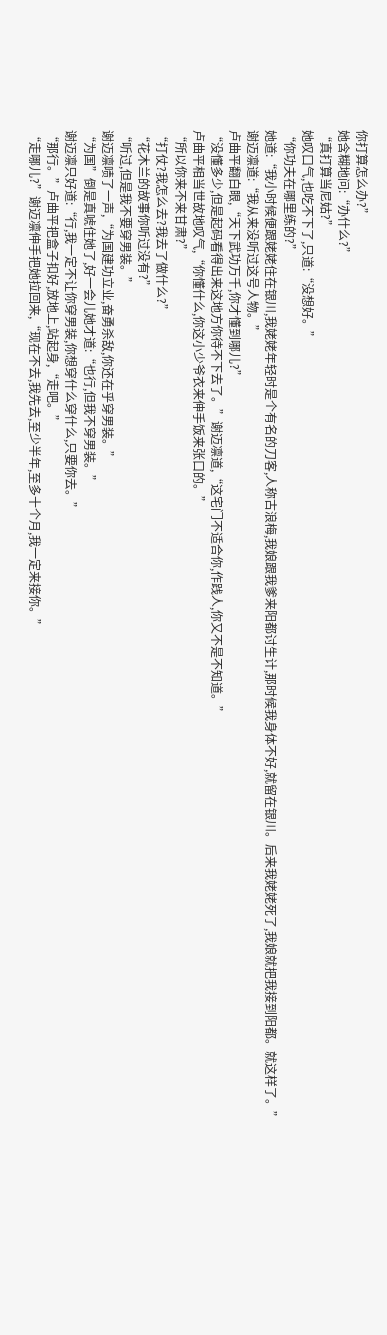你打算怎么办?”
她含糊地问:“办什么?”
“真打算当尼姑?”
她叹口气,也吃不下了,只道:“没想好。”
“你功夫在哪里练的?”
她道:“我小时候便跟姥姥住在银川,我姥姥年轻时是个有名的刀客,人称古浪梅,我娘跟我爹来阳都讨生计,那时候我身体不好,就留在银川。后来我姥姥死了,我娘就把我接到阳都。就这样了。”
谢迈凛道:“我从来没听过这号人物。”
卢曲平翻白眼,“天下武功万千,你才懂到哪儿?”
“没懂多少,但是起码看得出来这地方你待不下去了。”谢迈凛道,“这宅门不适合你,作践人,你又不是不知道。”
卢曲平相当世故地叹气,“你懂什么,你这小少爷衣来伸手饭来张口的。”
“所以你来不来甘肃?”
“打仗?我怎么去?我去了做什么?”
“花木兰的故事你听过没有?”
“听过,但是我不要穿男装。”
谢迈凛啧了一声,“为国建功立业,奋勇杀敌,你还在乎穿男装。”
“为国”倒是真唬住她了,好一会儿她才道:“也行,但我不穿男装。”
谢迈凛只好道:“行,我一定不让你穿男装,你想穿什么穿什么,只要你去。”
“那行。”卢曲平把盒子扣好,放地上,站起身,“走吧。”
“走哪儿?”谢迈凛伸手把她拉回来,“现在不去,我先去,至少半年,至多十个月,我一定来接你。”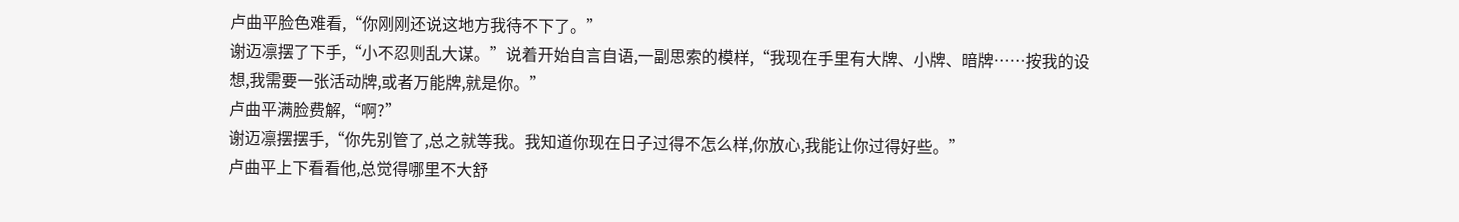卢曲平脸色难看,“你刚刚还说这地方我待不下了。”
谢迈凛摆了下手,“小不忍则乱大谋。”说着开始自言自语,一副思索的模样,“我现在手里有大牌、小牌、暗牌……按我的设想,我需要一张活动牌,或者万能牌,就是你。”
卢曲平满脸费解,“啊?”
谢迈凛摆摆手,“你先别管了,总之就等我。我知道你现在日子过得不怎么样,你放心,我能让你过得好些。”
卢曲平上下看看他,总觉得哪里不大舒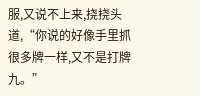服,又说不上来,挠挠头道,“你说的好像手里抓很多牌一样,又不是打牌九。”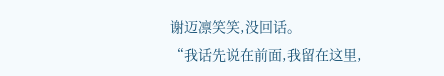谢迈凛笑笑,没回话。
“我话先说在前面,我留在这里,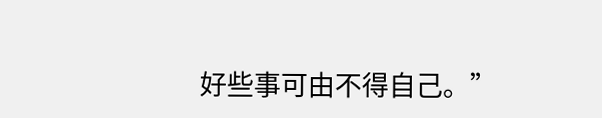好些事可由不得自己。”